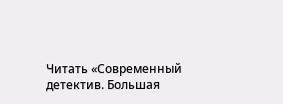Читать «Современный детектив. Большая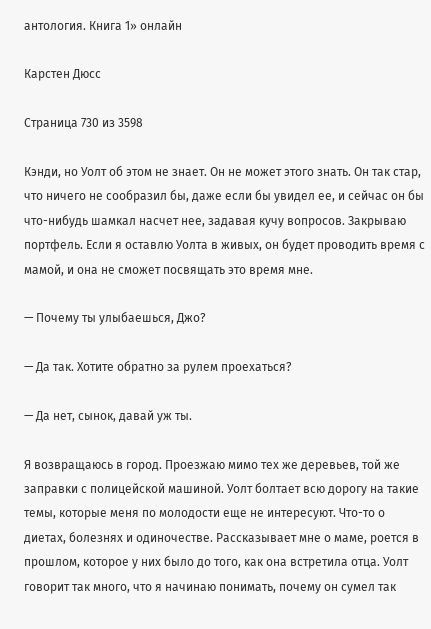антология. Книга 1» онлайн

Карстен Дюсс

Страница 730 из 3598

Кэнди, но Уолт об этом не знает. Он не может этого знать. Он так стар, что ничего не сообразил бы, даже если бы увидел ее, и сейчас он бы что-нибудь шамкал насчет нее, задавая кучу вопросов. Закрываю портфель. Если я оставлю Уолта в живых, он будет проводить время с мамой, и она не сможет посвящать это время мне.

— Почему ты улыбаешься, Джо?

— Да так. Хотите обратно за рулем проехаться?

— Да нет, сынок, давай уж ты.

Я возвращаюсь в город. Проезжаю мимо тех же деревьев, той же заправки с полицейской машиной. Уолт болтает всю дорогу на такие темы, которые меня по молодости еще не интересуют. Что-то о диетах, болезнях и одиночестве. Рассказывает мне о маме, роется в прошлом, которое у них было до того, как она встретила отца. Уолт говорит так много, что я начинаю понимать, почему он сумел так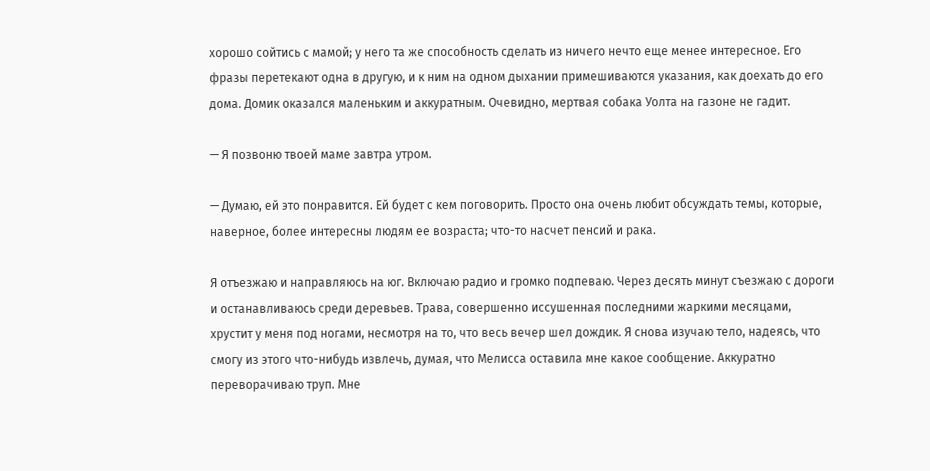хорошо сойтись с мамой; у него та же способность сделать из ничего нечто еще менее интересное. Его фразы перетекают одна в другую, и к ним на одном дыхании примешиваются указания, как доехать до его дома. Домик оказался маленьким и аккуратным. Очевидно, мертвая собака Уолта на газоне не гадит.

— Я позвоню твоей маме завтра утром.

— Думаю, ей это понравится. Ей будет с кем поговорить. Просто она очень любит обсуждать темы, которые, наверное, более интересны людям ее возраста; что-то насчет пенсий и рака.

Я отъезжаю и направляюсь на юг. Включаю радио и громко подпеваю. Через десять минут съезжаю с дороги и останавливаюсь среди деревьев. Трава, совершенно иссушенная последними жаркими месяцами, хрустит у меня под ногами, несмотря на то, что весь вечер шел дождик. Я снова изучаю тело, надеясь, что смогу из этого что-нибудь извлечь, думая, что Мелисса оставила мне какое сообщение. Аккуратно переворачиваю труп. Мне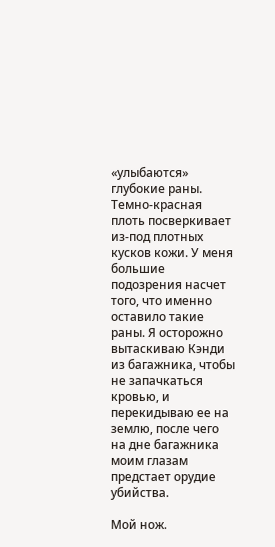«улыбаются» глубокие раны. Темно-красная плоть посверкивает из-под плотных кусков кожи. У меня большие подозрения насчет того, что именно оставило такие раны. Я осторожно вытаскиваю Кэнди из багажника, чтобы не запачкаться кровью, и перекидываю ее на землю, после чего на дне багажника моим глазам предстает орудие убийства.

Мой нож.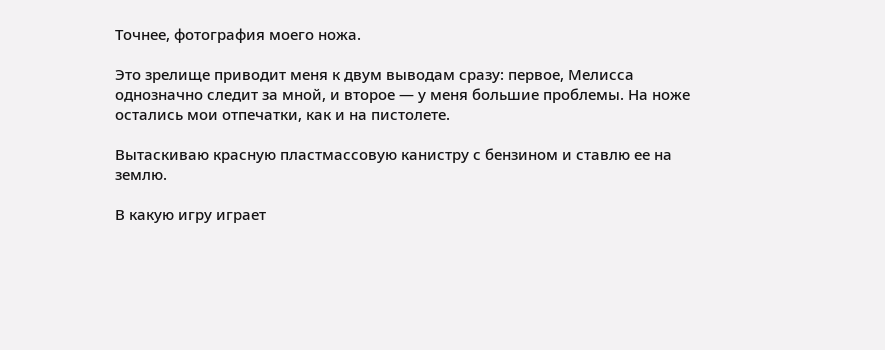Точнее, фотография моего ножа.

Это зрелище приводит меня к двум выводам сразу: первое, Мелисса однозначно следит за мной, и второе — у меня большие проблемы. На ноже остались мои отпечатки, как и на пистолете.

Вытаскиваю красную пластмассовую канистру с бензином и ставлю ее на землю.

В какую игру играет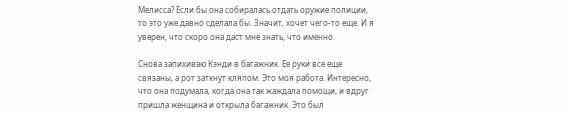Мелисса? Если бы она собиралась отдать оружие полиции, то это уже давно сделала бы. Значит, хочет чего-то еще. И я уверен, что скоро она даст мне знать, что именно.

Снова запихиваю Кэнди в багажник. Ее руки все еще связаны, а рот заткнут кляпом. Это моя работа. Интересно, что она подумала, когда она так жаждала помощи, и вдруг пришла женщина и открыла багажник. Это был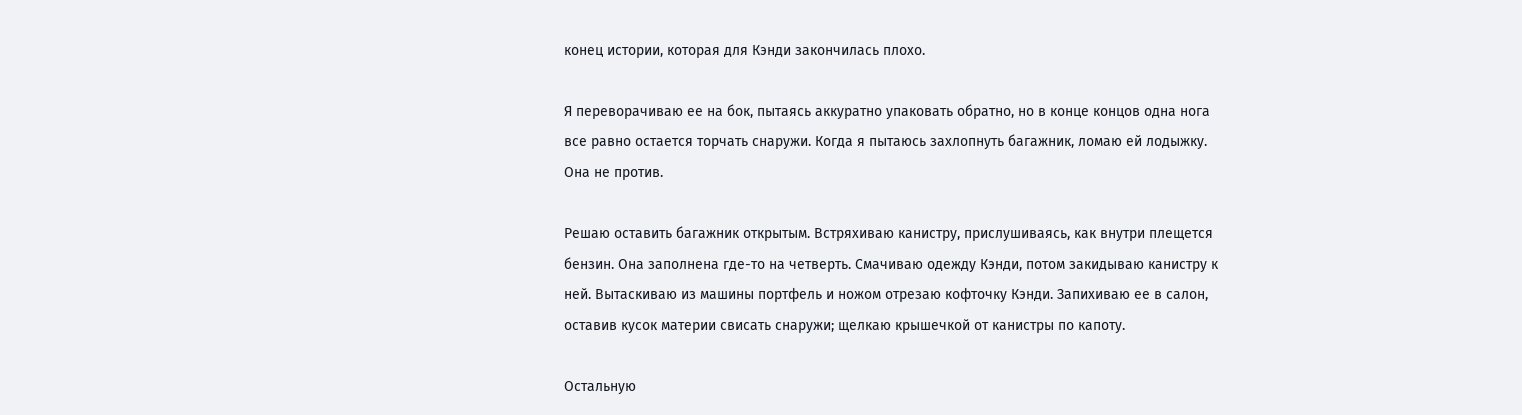конец истории, которая для Кэнди закончилась плохо.

Я переворачиваю ее на бок, пытаясь аккуратно упаковать обратно, но в конце концов одна нога все равно остается торчать снаружи. Когда я пытаюсь захлопнуть багажник, ломаю ей лодыжку. Она не против.

Решаю оставить багажник открытым. Встряхиваю канистру, прислушиваясь, как внутри плещется бензин. Она заполнена где-то на четверть. Смачиваю одежду Кэнди, потом закидываю канистру к ней. Вытаскиваю из машины портфель и ножом отрезаю кофточку Кэнди. Запихиваю ее в салон, оставив кусок материи свисать снаружи; щелкаю крышечкой от канистры по капоту.

Остальную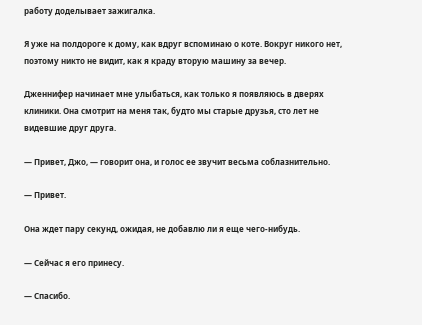работу доделывает зажигалка.

Я уже на полдороге к дому, как вдруг вспоминаю о коте. Вокруг никого нет, поэтому никто не видит, как я краду вторую машину за вечер.

Дженнифер начинает мне улыбаться, как только я появляюсь в дверях клиники. Она смотрит на меня так, будто мы старые друзья, сто лет не видевшие друг друга.

— Привет, Джо, — говорит она, и голос ее звучит весьма соблазнительно.

— Привет.

Она ждет пару секунд, ожидая, не добавлю ли я еще чего-нибудь.

— Сейчас я его принесу.

— Спасибо.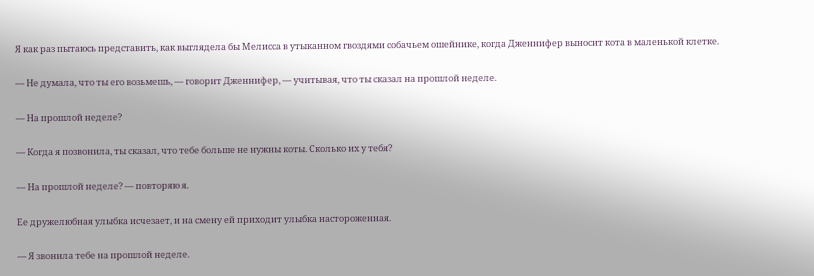Я как раз пытаюсь представить, как выглядела бы Мелисса в утыканном гвоздями собачьем ошейнике, когда Дженнифер выносит кота в маленькой клетке.

— Не думала, что ты его возьмешь, — говорит Дженнифер, — учитывая, что ты сказал на прошлой неделе.

— На прошлой неделе?

— Когда я позвонила, ты сказал, что тебе больше не нужны коты. Сколько их у тебя?

— На прошлой неделе? — повторяю я.

Ее дружелюбная улыбка исчезает, и на смену ей приходит улыбка настороженная.

— Я звонила тебе на прошлой неделе.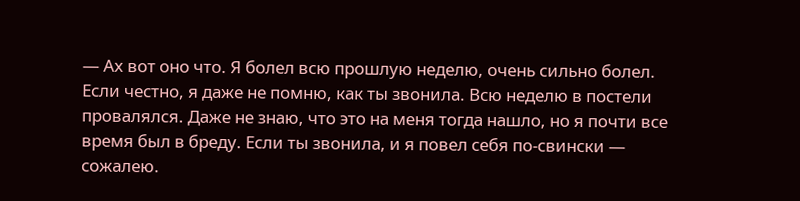— Ах вот оно что. Я болел всю прошлую неделю, очень сильно болел. Если честно, я даже не помню, как ты звонила. Всю неделю в постели провалялся. Даже не знаю, что это на меня тогда нашло, но я почти все время был в бреду. Если ты звонила, и я повел себя по-свински — сожалею.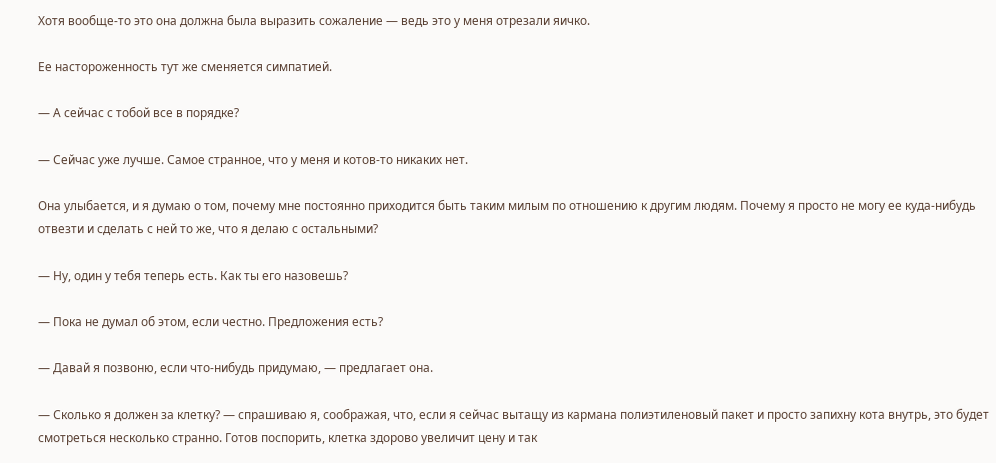Хотя вообще-то это она должна была выразить сожаление — ведь это у меня отрезали яичко.

Ее настороженность тут же сменяется симпатией.

— А сейчас с тобой все в порядке?

— Сейчас уже лучше. Самое странное, что у меня и котов-то никаких нет.

Она улыбается, и я думаю о том, почему мне постоянно приходится быть таким милым по отношению к другим людям. Почему я просто не могу ее куда-нибудь отвезти и сделать с ней то же, что я делаю с остальными?

— Ну, один у тебя теперь есть. Как ты его назовешь?

— Пока не думал об этом, если честно. Предложения есть?

— Давай я позвоню, если что-нибудь придумаю, — предлагает она.

— Сколько я должен за клетку? — спрашиваю я, соображая, что, если я сейчас вытащу из кармана полиэтиленовый пакет и просто запихну кота внутрь, это будет смотреться несколько странно. Готов поспорить, клетка здорово увеличит цену и так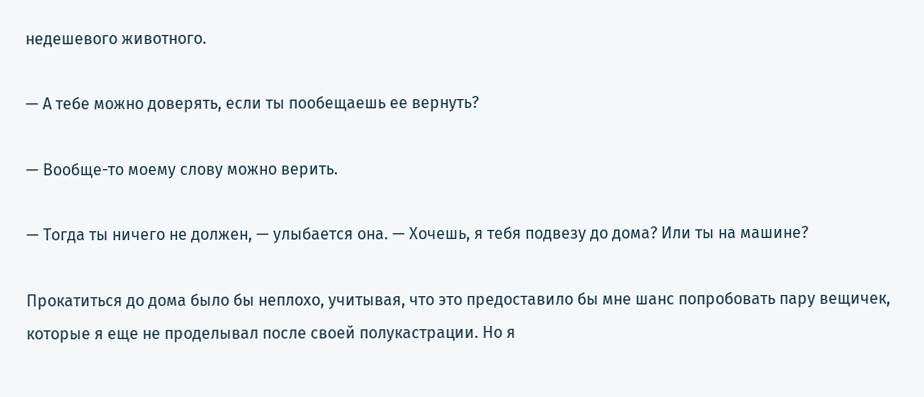недешевого животного.

— А тебе можно доверять, если ты пообещаешь ее вернуть?

— Вообще-то моему слову можно верить.

— Тогда ты ничего не должен, — улыбается она. — Хочешь, я тебя подвезу до дома? Или ты на машине?

Прокатиться до дома было бы неплохо, учитывая, что это предоставило бы мне шанс попробовать пару вещичек, которые я еще не проделывал после своей полукастрации. Но я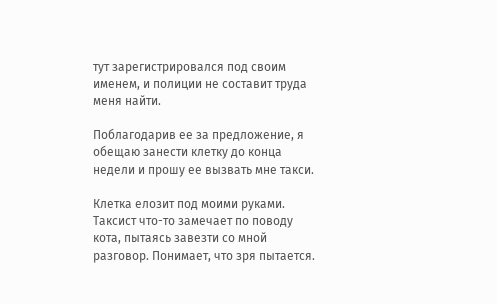тут зарегистрировался под своим именем, и полиции не составит труда меня найти.

Поблагодарив ее за предложение, я обещаю занести клетку до конца недели и прошу ее вызвать мне такси.

Клетка елозит под моими руками. Таксист что-то замечает по поводу кота, пытаясь завезти со мной разговор. Понимает, что зря пытается.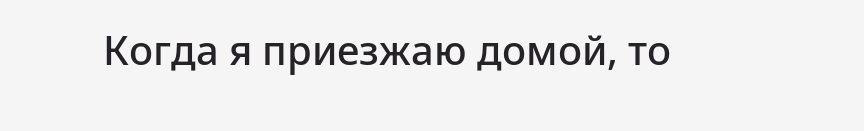Когда я приезжаю домой, то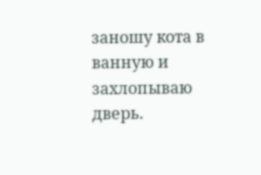заношу кота в ванную и захлопываю дверь.